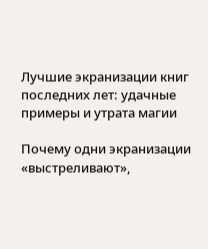Лучшие экранизации книг последних лет: удачные примеры и утрата магии

Почему одни экранизации «выстреливают»,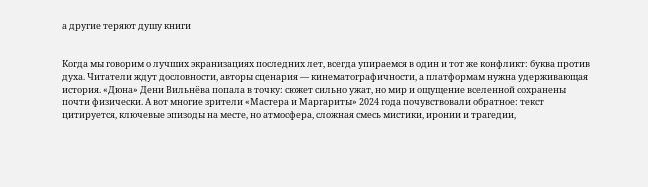а другие теряют душу книги


Когда мы говорим о лучших экранизациях последних лет, всегда упираемся в один и тот же конфликт: буква против духа. Читатели ждут дословности, авторы сценария — кинематографичности, а платформам нужна удерживающая история. «Дюна» Дени Вильнёва попала в точку: сюжет сильно ужат, но мир и ощущение вселенной сохранены почти физически. А вот многие зрители «Мастера и Маргариты» 2024 года почувствовали обратное: текст цитируется, ключевые эпизоды на месте, но атмосфера, сложная смесь мистики, иронии и трагедии,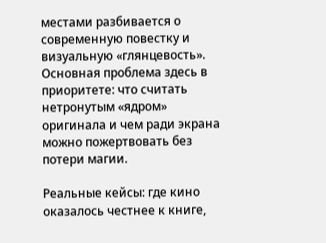местами разбивается о современную повестку и визуальную «глянцевость». Основная проблема здесь в приоритете: что считать нетронутым «ядром» оригинала и чем ради экрана можно пожертвовать без потери магии.

Реальные кейсы: где кино оказалось честнее к книге,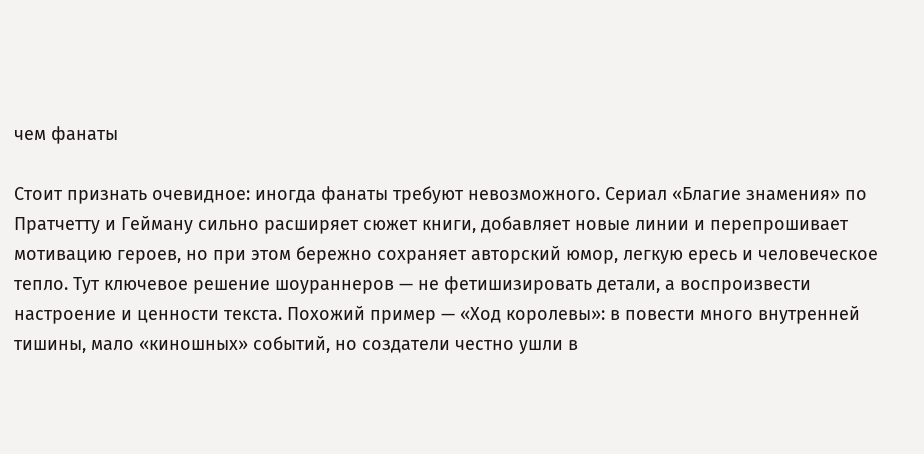чем фанаты

Стоит признать очевидное: иногда фанаты требуют невозможного. Сериал «Благие знамения» по Пратчетту и Гейману сильно расширяет сюжет книги, добавляет новые линии и перепрошивает мотивацию героев, но при этом бережно сохраняет авторский юмор, легкую ересь и человеческое тепло. Тут ключевое решение шоураннеров — не фетишизировать детали, а воспроизвести настроение и ценности текста. Похожий пример — «Ход королевы»: в повести много внутренней тишины, мало «киношных» событий, но создатели честно ушли в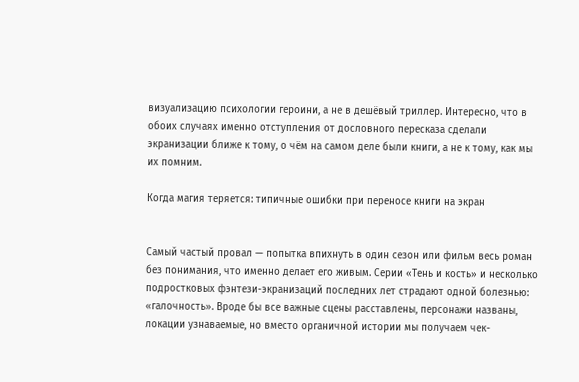визуализацию психологии героини, а не в дешёвый триллер. Интересно, что в обоих случаях именно отступления от дословного пересказа сделали экранизации ближе к тому, о чём на самом деле были книги, а не к тому, как мы их помним.

Когда магия теряется: типичные ошибки при переносе книги на экран


Самый частый провал — попытка впихнуть в один сезон или фильм весь роман без понимания, что именно делает его живым. Серии «Тень и кость» и несколько подростковых фэнтези-экранизаций последних лет страдают одной болезнью: «галочность». Вроде бы все важные сцены расставлены, персонажи названы, локации узнаваемые, но вместо органичной истории мы получаем чек-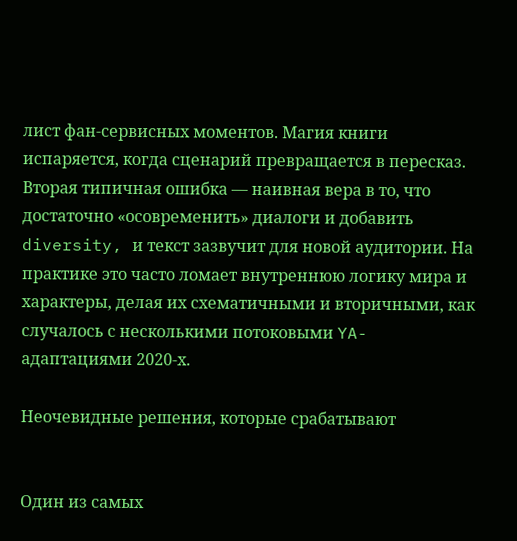лист фан-сервисных моментов. Магия книги испаряется, когда сценарий превращается в пересказ. Вторая типичная ошибка — наивная вера в то, что достаточно «осовременить» диалоги и добавить diversity, и текст зазвучит для новой аудитории. На практике это часто ломает внутреннюю логику мира и характеры, делая их схематичными и вторичными, как случалось с несколькими потоковыми YA-адаптациями 2020‑х.

Неочевидные решения, которые срабатывают


Один из самых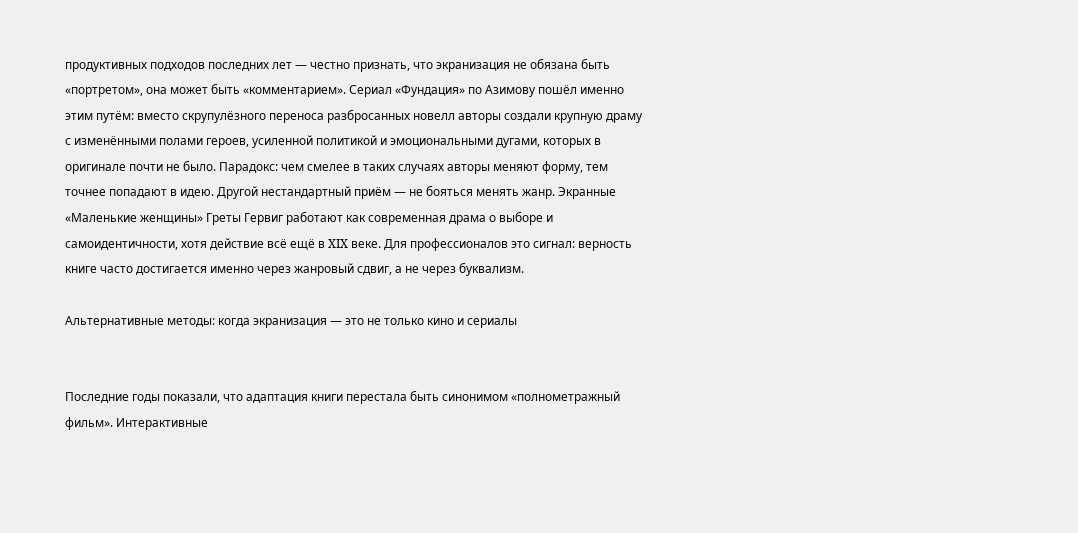продуктивных подходов последних лет — честно признать, что экранизация не обязана быть «портретом», она может быть «комментарием». Сериал «Фундация» по Азимову пошёл именно этим путём: вместо скрупулёзного переноса разбросанных новелл авторы создали крупную драму с изменёнными полами героев, усиленной политикой и эмоциональными дугами, которых в оригинале почти не было. Парадокс: чем смелее в таких случаях авторы меняют форму, тем точнее попадают в идею. Другой нестандартный приём — не бояться менять жанр. Экранные «Маленькие женщины» Греты Гервиг работают как современная драма о выборе и самоидентичности, хотя действие всё ещё в XIX веке. Для профессионалов это сигнал: верность книге часто достигается именно через жанровый сдвиг, а не через буквализм.

Альтернативные методы: когда экранизация — это не только кино и сериалы


Последние годы показали, что адаптация книги перестала быть синонимом «полнометражный фильм». Интерактивные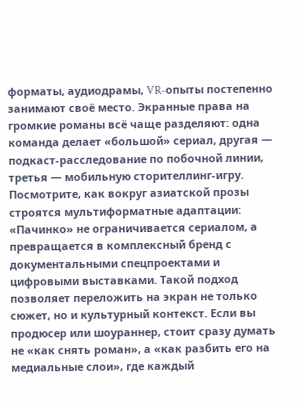форматы, аудиодрамы, VR-опыты постепенно занимают своё место. Экранные права на громкие романы всё чаще разделяют: одна команда делает «большой» сериал, другая — подкаст-расследование по побочной линии, третья — мобильную сторителлинг-игру. Посмотрите, как вокруг азиатской прозы строятся мультиформатные адаптации: «Пачинко» не ограничивается сериалом, а превращается в комплексный бренд с документальными спецпроектами и цифровыми выставками. Такой подход позволяет переложить на экран не только сюжет, но и культурный контекст. Если вы продюсер или шоураннер, стоит сразу думать не «как снять роман», а «как разбить его на медиальные слои», где каждый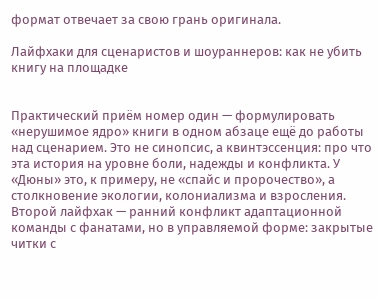формат отвечает за свою грань оригинала.

Лайфхаки для сценаристов и шоураннеров: как не убить книгу на площадке


Практический приём номер один — формулировать «нерушимое ядро» книги в одном абзаце ещё до работы над сценарием. Это не синопсис, а квинтэссенция: про что эта история на уровне боли, надежды и конфликта. У «Дюны» это, к примеру, не «спайс и пророчество», а столкновение экологии, колониализма и взросления. Второй лайфхак — ранний конфликт адаптационной команды с фанатами, но в управляемой форме: закрытые читки с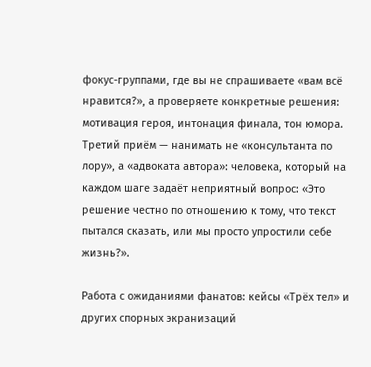фокус-группами, где вы не спрашиваете «вам всё нравится?», а проверяете конкретные решения: мотивация героя, интонация финала, тон юмора. Третий приём — нанимать не «консультанта по лору», а «адвоката автора»: человека, который на каждом шаге задаёт неприятный вопрос: «Это решение честно по отношению к тому, что текст пытался сказать, или мы просто упростили себе жизнь?».

Работа с ожиданиями фанатов: кейсы «Трёх тел» и других спорных экранизаций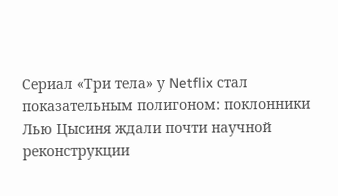Сериал «Три тела» у Netflix стал показательным полигоном: поклонники Лью Цысиня ждали почти научной реконструкции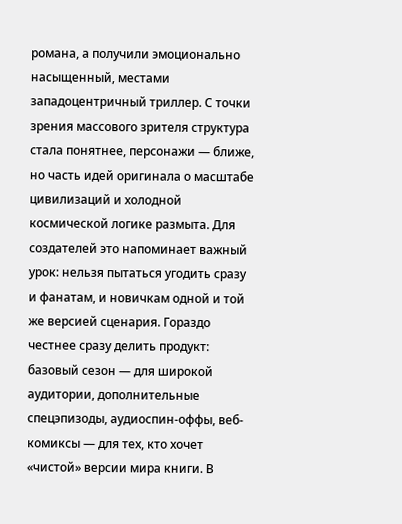романа, а получили эмоционально насыщенный, местами западоцентричный триллер. С точки зрения массового зрителя структура стала понятнее, персонажи — ближе, но часть идей оригинала о масштабе цивилизаций и холодной космической логике размыта. Для создателей это напоминает важный урок: нельзя пытаться угодить сразу и фанатам, и новичкам одной и той же версией сценария. Гораздо честнее сразу делить продукт: базовый сезон — для широкой аудитории, дополнительные спецэпизоды, аудиоспин-оффы, веб-комиксы — для тех, кто хочет «чистой» версии мира книги. В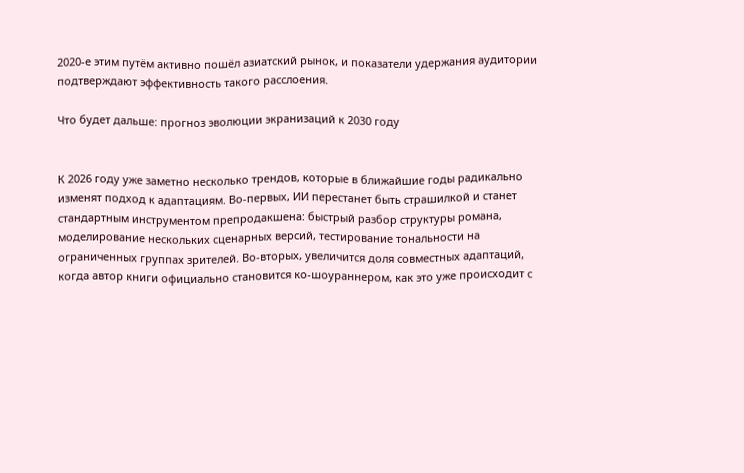2020‑е этим путём активно пошёл азиатский рынок, и показатели удержания аудитории подтверждают эффективность такого расслоения.

Что будет дальше: прогноз эволюции экранизаций к 2030 году


К 2026 году уже заметно несколько трендов, которые в ближайшие годы радикально изменят подход к адаптациям. Во‑первых, ИИ перестанет быть страшилкой и станет стандартным инструментом препродакшена: быстрый разбор структуры романа, моделирование нескольких сценарных версий, тестирование тональности на ограниченных группах зрителей. Во‑вторых, увеличится доля совместных адаптаций, когда автор книги официально становится ко-шоураннером, как это уже происходит с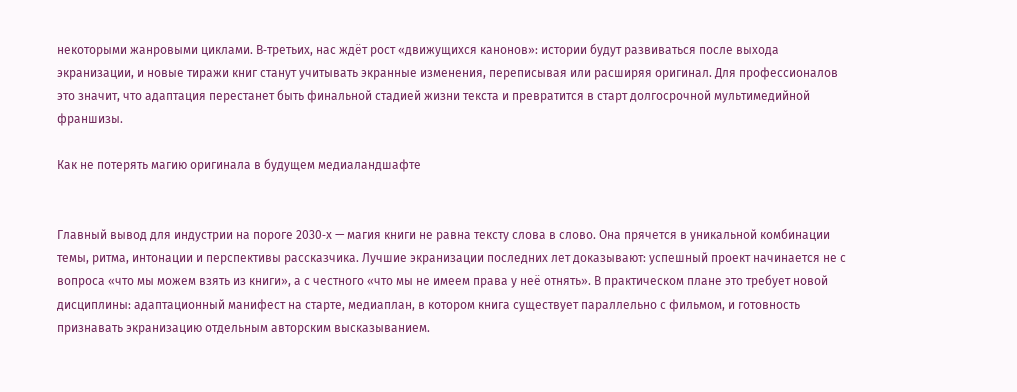некоторыми жанровыми циклами. В‑третьих, нас ждёт рост «движущихся канонов»: истории будут развиваться после выхода экранизации, и новые тиражи книг станут учитывать экранные изменения, переписывая или расширяя оригинал. Для профессионалов это значит, что адаптация перестанет быть финальной стадией жизни текста и превратится в старт долгосрочной мультимедийной франшизы.

Как не потерять магию оригинала в будущем медиаландшафте


Главный вывод для индустрии на пороге 2030‑х — магия книги не равна тексту слова в слово. Она прячется в уникальной комбинации темы, ритма, интонации и перспективы рассказчика. Лучшие экранизации последних лет доказывают: успешный проект начинается не с вопроса «что мы можем взять из книги», а с честного «что мы не имеем права у неё отнять». В практическом плане это требует новой дисциплины: адаптационный манифест на старте, медиаплан, в котором книга существует параллельно с фильмом, и готовность признавать экранизацию отдельным авторским высказыванием.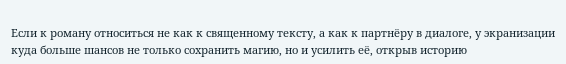Если к роману относиться не как к священному тексту, а как к партнёру в диалоге, у экранизации куда больше шансов не только сохранить магию, но и усилить её, открыв историю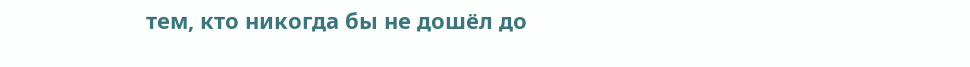тем, кто никогда бы не дошёл до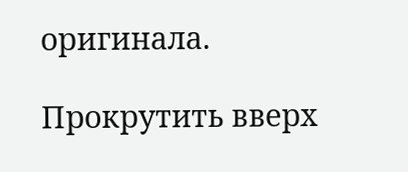оригинала.

Прокрутить вверх